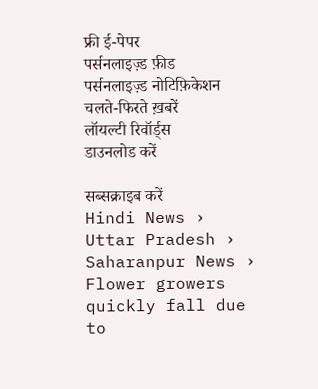फ्री ई-पेपर
पर्सनलाइज़्ड फ़ीड
पर्सनलाइज़्ड नोटिफ़िकेशन
चलते-फिरते ख़बरें
लॉयल्टी रिवॉर्ड्स
डाउनलोड करें

सब्सक्राइब करें
Hindi News ›   Uttar Pradesh ›   Saharanpur News ›   Flower growers quickly fall due to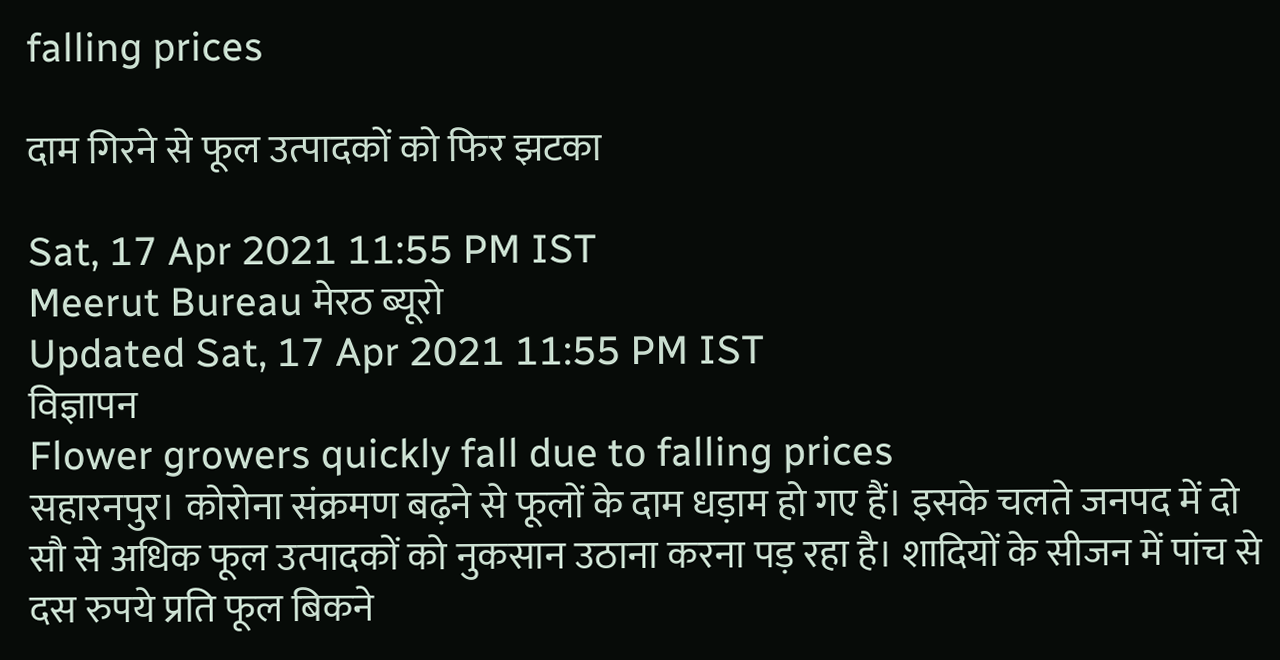falling prices

दाम गिरने से फूल उत्पादकों को फिर झटका

Sat, 17 Apr 2021 11:55 PM IST
Meerut Bureau मेरठ ब्यूरो
Updated Sat, 17 Apr 2021 11:55 PM IST
विज्ञापन
Flower growers quickly fall due to falling prices
सहारनपुर। कोरोना संक्रमण बढ़ने से फूलों के दाम धड़ाम हो गए हैं। इसके चलते जनपद में दो सौ से अधिक फूल उत्पादकों को नुकसान उठाना करना पड़ रहा है। शादियों के सीजन में पांच से दस रुपये प्रति फूल बिकने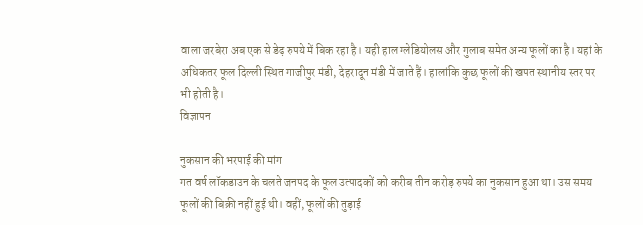वाला जरबेरा अब एक से डेढ़ रुपये में बिक रहा है। यही हाल ग्लेडियोलस और गुलाब समेत अन्य फूलों का है। यहां के अधिकतर फूल दिल्ली स्थित गाजीपुर मंडी, देहरादून मंडी में जाते हैं। हालांकि कुछ फूलों की खपत स्थानीय स्तर पर भी होती है।
विज्ञापन

नुकसान की भरपाई की मांग
गत वर्ष लॉकडाउन के चलते जनपद के फूल उत्पादकों को करीब तीन करोड़ रुपये का नुकसान हुआ था। उस समय फूलों की बिक्री नहीं हुई थी। वहीं, फूलों की तुड़ाई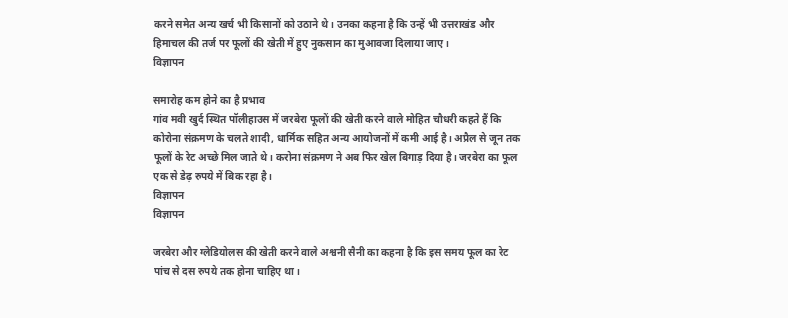करने समेत अन्य खर्च भी किसानों को उठाने थे। उनका कहना है कि उन्हें भी उत्तराखंड और हिमाचल की तर्ज पर फूलों की खेती में हुए नुकसान का मुआवजा दिलाया जाए।
विज्ञापन

समारोह कम होने का है प्रभाव
गांव मवी खुर्द स्थित पॉलीहाउस में जरबेरा फूलों की खेती करने वाले मोहित चौधरी कहते हैं कि कोरोना संक्रमण के चलते शादी, धार्मिक सहित अन्य आयोजनों में कमी आई है। अप्रैल से जून तक फूलों के रेट अच्छे मिल जाते थे। करोना संक्रमण ने अब फिर खेल बिगाड़ दिया है। जरबेरा का फूल एक से डेढ़ रुपये में बिक रहा है।
विज्ञापन
विज्ञापन

जरबेरा और ग्लेडियोलस की खेती करने वाले अश्वनी सैनी का कहना है कि इस समय फूल का रेट पांच से दस रुपये तक होना चाहिए था।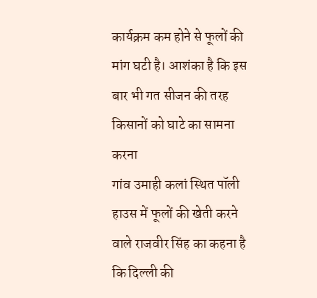कार्यक्रम कम होने से फूलों की मांग घटी है। आशंका है कि इस बार भी गत सीजन की तरह किसानों को घाटे का सामना करना
गांव उमाही कलां स्थित पॉली हाउस में फूलों की खेती करने वाले राजवीर सिंह का कहना है कि दिल्ली की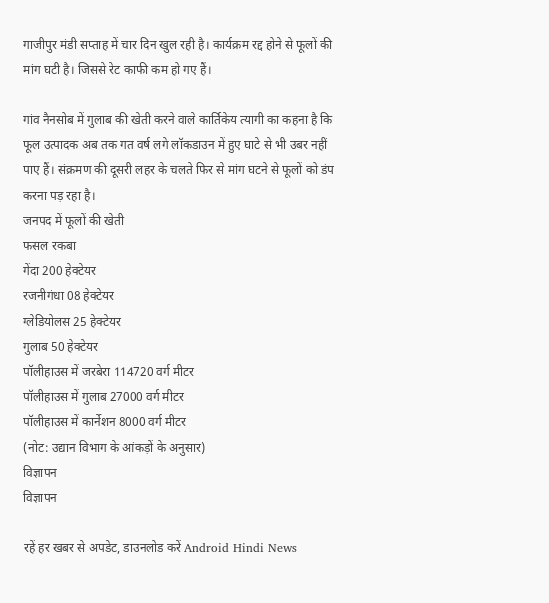गाजीपुर मंडी सप्ताह में चार दिन खुल रही है। कार्यक्रम रद्द होने से फूलों की मांग घटी है। जिससे रेट काफी कम हो गए हैं।

गांव नैनसोब में गुलाब की खेती करने वाले कार्तिकेय त्यागी का कहना है कि फूल उत्पादक अब तक गत वर्ष लगे लॉकडाउन में हुए घाटे से भी उबर नहीं पाए हैं। संक्रमण की दूसरी लहर के चलते फिर से मांग घटने से फूलों को डंप करना पड़ रहा है।
जनपद में फूलों की खेती
फसल रकबा
गेंदा 200 हेक्टेयर
रजनीगंधा 08 हेक्टेयर
ग्लेडियोलस 25 हेक्टेयर
गुलाब 50 हेक्टेयर
पॉलीहाउस में जरबेरा 114720 वर्ग मीटर
पॉलीहाउस में गुलाब 27000 वर्ग मीटर
पॉलीहाउस में कार्नेशन 8000 वर्ग मीटर
(नोट: उद्यान विभाग के आंकड़ों के अनुसार)
विज्ञापन
विज्ञापन

रहें हर खबर से अपडेट, डाउनलोड करें Android Hindi News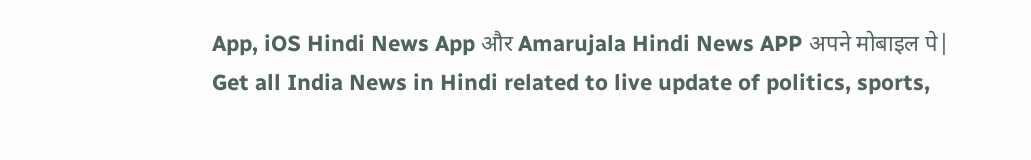App, iOS Hindi News App और Amarujala Hindi News APP अपने मोबाइल पे|
Get all India News in Hindi related to live update of politics, sports,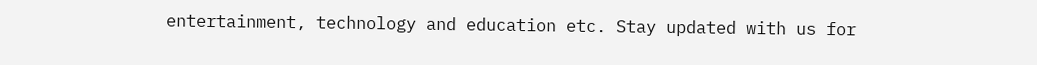entertainment, technology and education etc. Stay updated with us for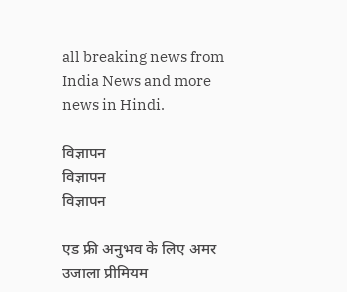all breaking news from India News and more news in Hindi.

विज्ञापन
विज्ञापन
विज्ञापन

एड फ्री अनुभव के लिए अमर उजाला प्रीमियम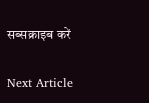सब्सक्राइब करें

Next Article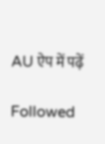AU ऐप में पढ़ें

Followed